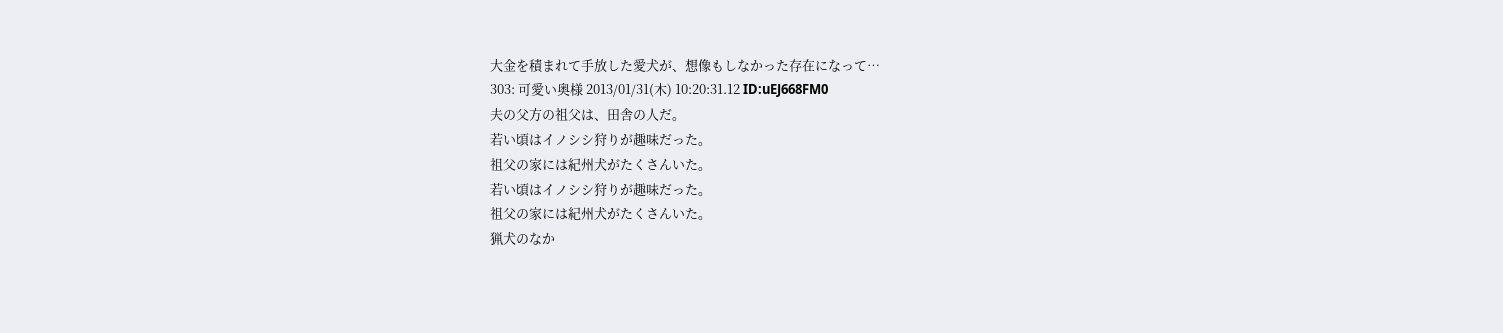大金を積まれて手放した愛犬が、想像もしなかった存在になって…
303: 可愛い奥様 2013/01/31(木) 10:20:31.12 ID:uEJ668FM0
夫の父方の祖父は、田舎の人だ。
若い頃はイノシシ狩りが趣味だった。
祖父の家には紀州犬がたくさんいた。
若い頃はイノシシ狩りが趣味だった。
祖父の家には紀州犬がたくさんいた。
猟犬のなか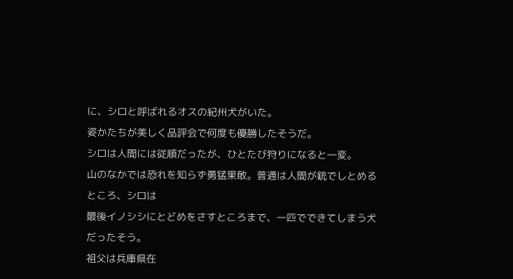に、シロと呼ばれるオスの紀州犬がいた。
姿かたちが美しく品評会で何度も優勝したそうだ。
シロは人間には従順だったが、ひとたび狩りになると一変。
山のなかでは恐れを知らず勇猛果敢。普通は人間が銃でしとめるところ、シロは
最後イノシシにとどめをさすところまで、一匹でできてしまう犬だったそう。
祖父は兵庫県在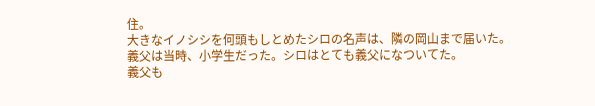住。
大きなイノシシを何頭もしとめたシロの名声は、隣の岡山まで届いた。
義父は当時、小学生だった。シロはとても義父になついてた。
義父も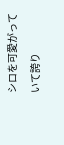シロを可愛がっていて誇り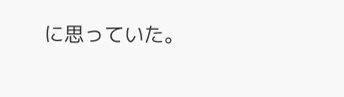に思っていた。